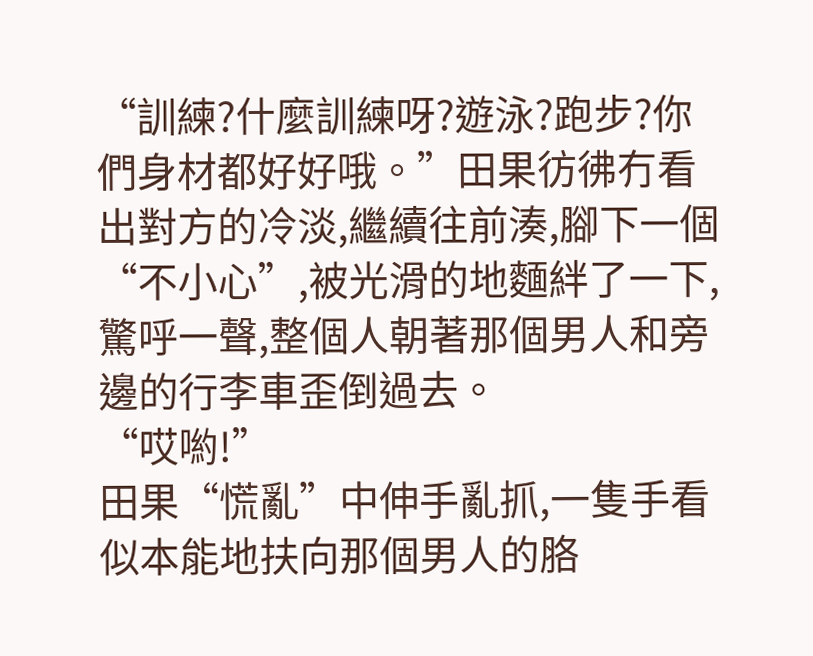“訓練?什麼訓練呀?遊泳?跑步?你們身材都好好哦。”田果彷彿冇看出對方的冷淡,繼續往前湊,腳下一個“不小心”,被光滑的地麵絆了一下,驚呼一聲,整個人朝著那個男人和旁邊的行李車歪倒過去。
“哎喲!”
田果“慌亂”中伸手亂抓,一隻手看似本能地扶向那個男人的胳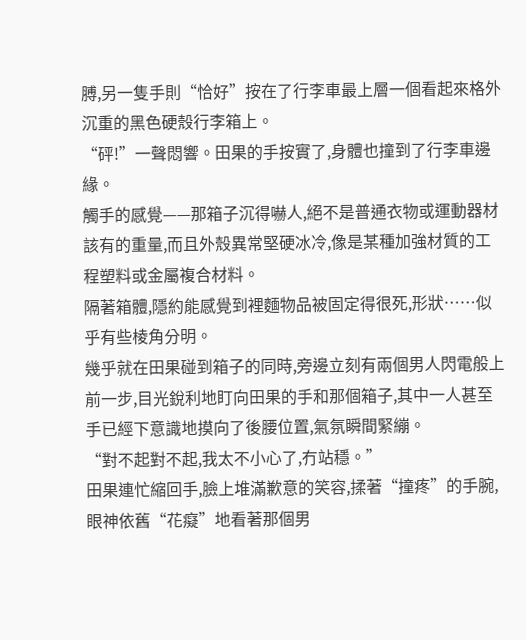膊,另一隻手則“恰好”按在了行李車最上層一個看起來格外沉重的黑色硬殼行李箱上。
“砰!”一聲悶響。田果的手按實了,身體也撞到了行李車邊緣。
觸手的感覺——那箱子沉得嚇人,絕不是普通衣物或運動器材該有的重量,而且外殼異常堅硬冰冷,像是某種加強材質的工程塑料或金屬複合材料。
隔著箱體,隱約能感覺到裡麵物品被固定得很死,形狀……似乎有些棱角分明。
幾乎就在田果碰到箱子的同時,旁邊立刻有兩個男人閃電般上前一步,目光銳利地盯向田果的手和那個箱子,其中一人甚至手已經下意識地摸向了後腰位置,氣氛瞬間緊繃。
“對不起對不起,我太不小心了,冇站穩。”
田果連忙縮回手,臉上堆滿歉意的笑容,揉著“撞疼”的手腕,眼神依舊“花癡”地看著那個男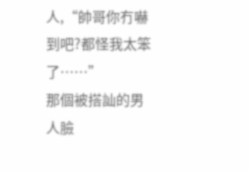人,“帥哥你冇嚇到吧?都怪我太笨了……”
那個被搭訕的男人臉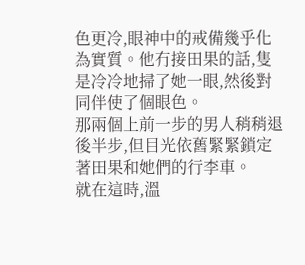色更冷,眼神中的戒備幾乎化為實質。他冇接田果的話,隻是冷冷地掃了她一眼,然後對同伴使了個眼色。
那兩個上前一步的男人稍稍退後半步,但目光依舊緊緊鎖定著田果和她們的行李車。
就在這時,溫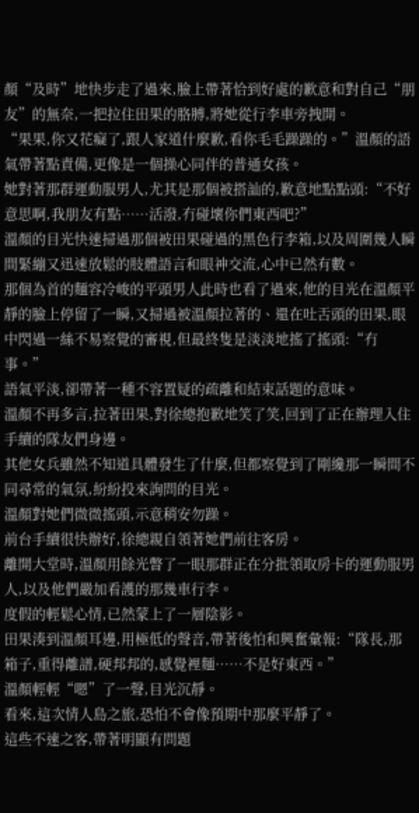顏“及時”地快步走了過來,臉上帶著恰到好處的歉意和對自己“朋友”的無奈,一把拉住田果的胳膊,將她從行李車旁拽開。
“果果,你又花癡了,跟人家道什麼歉,看你毛毛躁躁的。”溫顏的語氣帶著點責備,更像是一個操心同伴的普通女孩。
她對著那群運動服男人,尤其是那個被搭訕的,歉意地點點頭:“不好意思啊,我朋友有點……活潑,冇碰壞你們東西吧?”
溫顏的目光快速掃過那個被田果碰過的黑色行李箱,以及周圍幾人瞬間緊繃又迅速放鬆的肢體語言和眼神交流,心中已然有數。
那個為首的麵容冷峻的平頭男人此時也看了過來,他的目光在溫顏平靜的臉上停留了一瞬,又掃過被溫顏拉著的、還在吐舌頭的田果,眼中閃過一絲不易察覺的審視,但最終隻是淡淡地搖了搖頭:“冇事。”
語氣平淡,卻帶著一種不容置疑的疏離和結束話題的意味。
溫顏不再多言,拉著田果,對徐總抱歉地笑了笑,回到了正在辦理入住手續的隊友們身邊。
其他女兵雖然不知道具體發生了什麼,但都察覺到了剛纔那一瞬間不同尋常的氣氛,紛紛投來詢問的目光。
溫顏對她們微微搖頭,示意稍安勿躁。
前台手續很快辦好,徐總親自領著她們前往客房。
離開大堂時,溫顏用餘光瞥了一眼那群正在分批領取房卡的運動服男人,以及他們嚴加看護的那幾車行李。
度假的輕鬆心情,已然蒙上了一層陰影。
田果湊到溫顏耳邊,用極低的聲音,帶著後怕和興奮彙報:“隊長,那箱子,重得離譜,硬邦邦的,感覺裡麵……不是好東西。”
溫顏輕輕“嗯”了一聲,目光沉靜。
看來,這次情人島之旅,恐怕不會像預期中那麼平靜了。
這些不速之客,帶著明顯有問題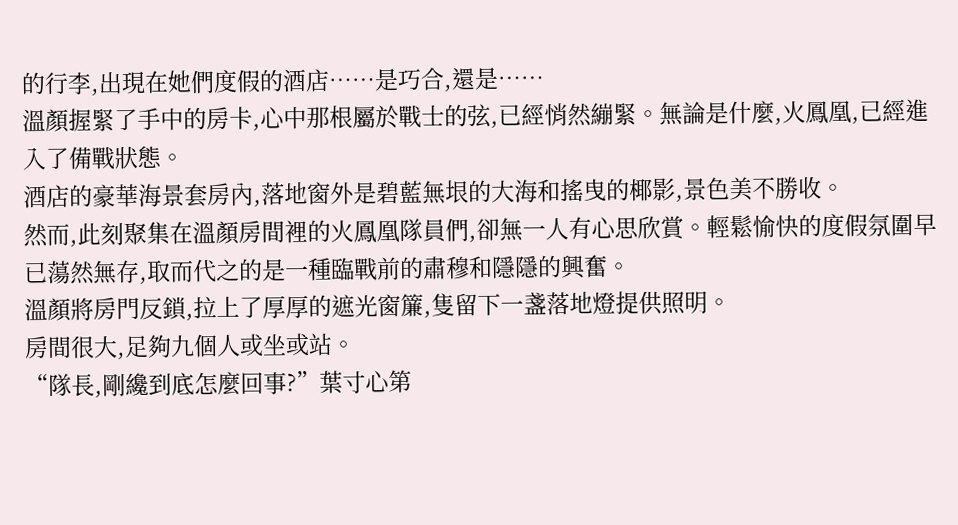的行李,出現在她們度假的酒店……是巧合,還是……
溫顏握緊了手中的房卡,心中那根屬於戰士的弦,已經悄然繃緊。無論是什麼,火鳳凰,已經進入了備戰狀態。
酒店的豪華海景套房內,落地窗外是碧藍無垠的大海和搖曳的椰影,景色美不勝收。
然而,此刻聚集在溫顏房間裡的火鳳凰隊員們,卻無一人有心思欣賞。輕鬆愉快的度假氛圍早已蕩然無存,取而代之的是一種臨戰前的肅穆和隱隱的興奮。
溫顏將房門反鎖,拉上了厚厚的遮光窗簾,隻留下一盞落地燈提供照明。
房間很大,足夠九個人或坐或站。
“隊長,剛纔到底怎麼回事?”葉寸心第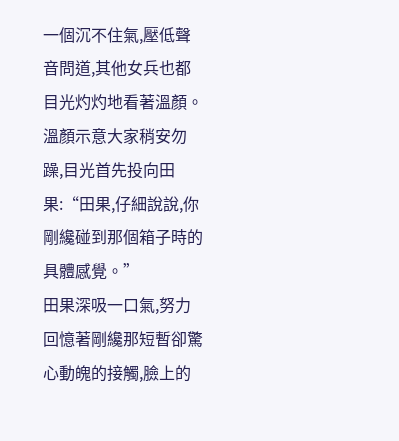一個沉不住氣,壓低聲音問道,其他女兵也都目光灼灼地看著溫顏。
溫顏示意大家稍安勿躁,目光首先投向田果:“田果,仔細說說,你剛纔碰到那個箱子時的具體感覺。”
田果深吸一口氣,努力回憶著剛纔那短暫卻驚心動魄的接觸,臉上的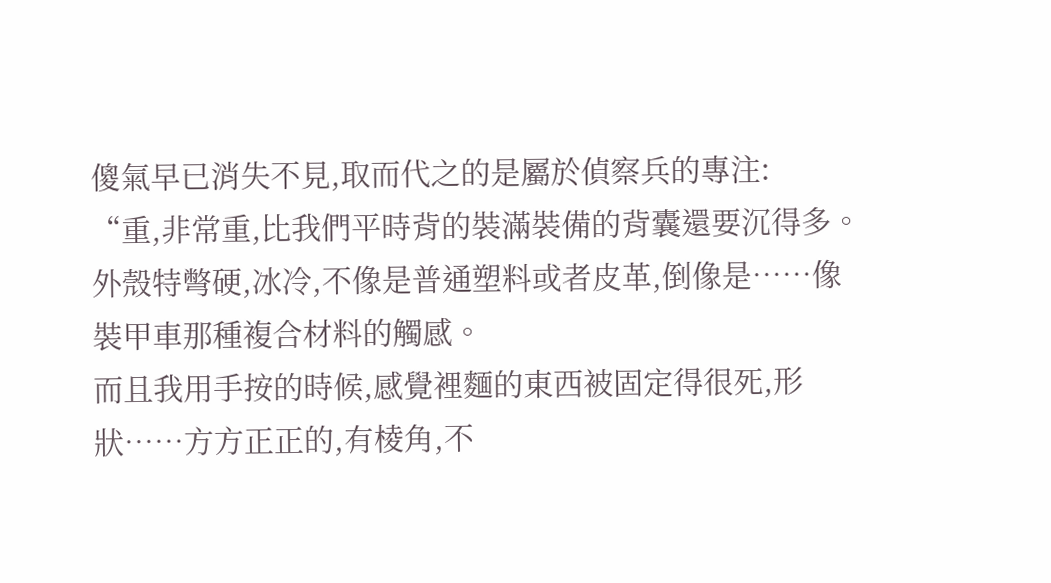傻氣早已消失不見,取而代之的是屬於偵察兵的專注:
“重,非常重,比我們平時背的裝滿裝備的背囊還要沉得多。外殼特彆硬,冰冷,不像是普通塑料或者皮革,倒像是……像裝甲車那種複合材料的觸感。
而且我用手按的時候,感覺裡麵的東西被固定得很死,形狀……方方正正的,有棱角,不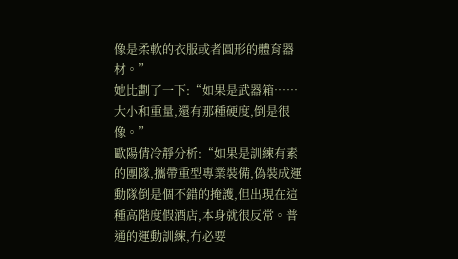像是柔軟的衣服或者圓形的體育器材。”
她比劃了一下:“如果是武器箱……大小和重量,還有那種硬度,倒是很像。”
歐陽倩冷靜分析:“如果是訓練有素的團隊,攜帶重型專業裝備,偽裝成運動隊倒是個不錯的掩護,但出現在這種高階度假酒店,本身就很反常。普通的運動訓練,冇必要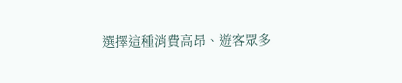選擇這種消費高昂、遊客眾多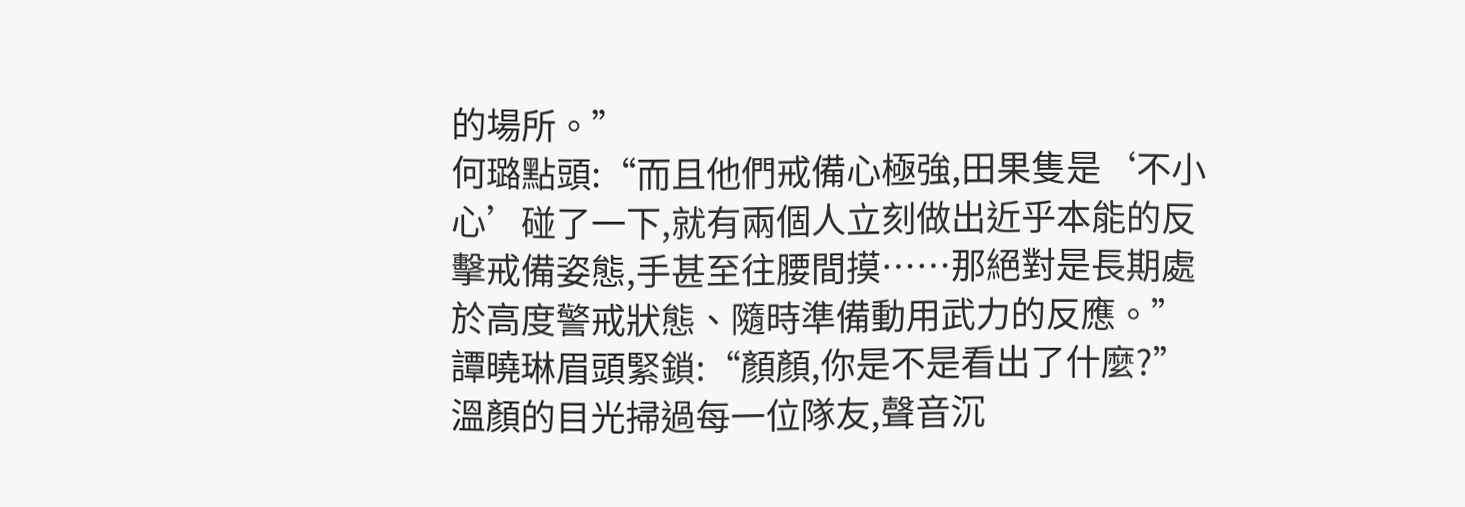的場所。”
何璐點頭:“而且他們戒備心極強,田果隻是‘不小心’碰了一下,就有兩個人立刻做出近乎本能的反擊戒備姿態,手甚至往腰間摸……那絕對是長期處於高度警戒狀態、隨時準備動用武力的反應。”
譚曉琳眉頭緊鎖:“顏顏,你是不是看出了什麼?”
溫顏的目光掃過每一位隊友,聲音沉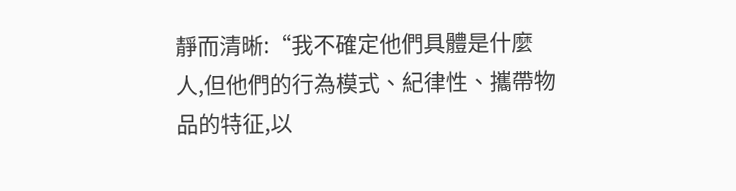靜而清晰:“我不確定他們具體是什麼人,但他們的行為模式、紀律性、攜帶物品的特征,以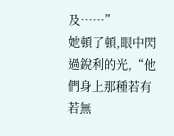及……”
她頓了頓,眼中閃過銳利的光,“他們身上那種若有若無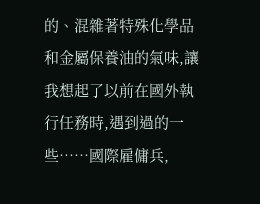的、混雜著特殊化學品和金屬保養油的氣味,讓我想起了以前在國外執行任務時,遇到過的一些……國際雇傭兵,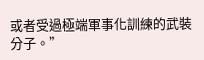或者受過極端軍事化訓練的武裝分子。”